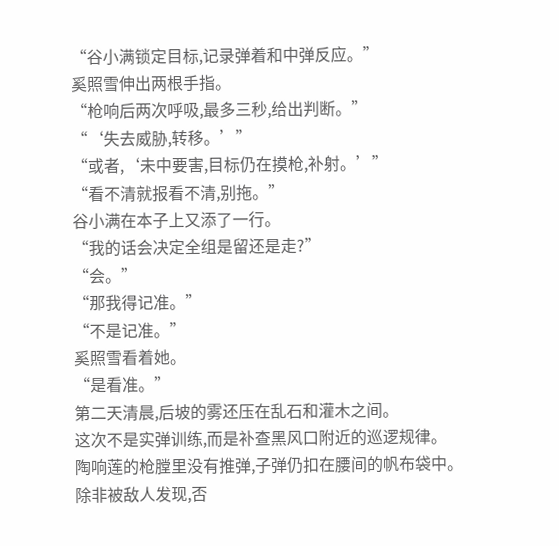“谷小满锁定目标,记录弹着和中弹反应。”
奚照雪伸出两根手指。
“枪响后两次呼吸,最多三秒,给出判断。”
“‘失去威胁,转移。’”
“或者,‘未中要害,目标仍在摸枪,补射。’”
“看不清就报看不清,别拖。”
谷小满在本子上又添了一行。
“我的话会决定全组是留还是走?”
“会。”
“那我得记准。”
“不是记准。”
奚照雪看着她。
“是看准。”
第二天清晨,后坡的雾还压在乱石和灌木之间。
这次不是实弹训练,而是补查黑风口附近的巡逻规律。
陶响莲的枪膛里没有推弹,子弹仍扣在腰间的帆布袋中。
除非被敌人发现,否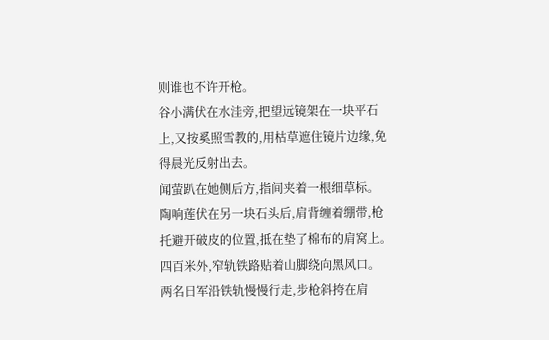则谁也不许开枪。
谷小满伏在水洼旁,把望远镜架在一块平石上,又按奚照雪教的,用枯草遮住镜片边缘,免得晨光反射出去。
闻萤趴在她侧后方,指间夹着一根细草标。
陶响莲伏在另一块石头后,肩背缠着绷带,枪托避开破皮的位置,抵在垫了棉布的肩窝上。
四百米外,窄轨铁路贴着山脚绕向黑风口。
两名日军沿铁轨慢慢行走,步枪斜挎在肩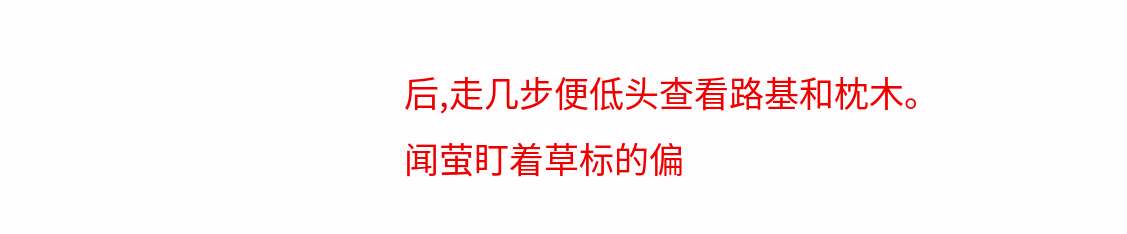后,走几步便低头查看路基和枕木。
闻萤盯着草标的偏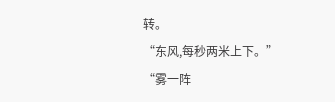转。
“东风,每秒两米上下。”
“雾一阵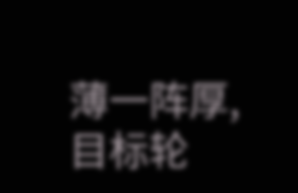薄一阵厚,目标轮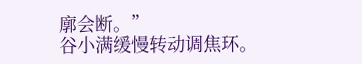廓会断。”
谷小满缓慢转动调焦环。